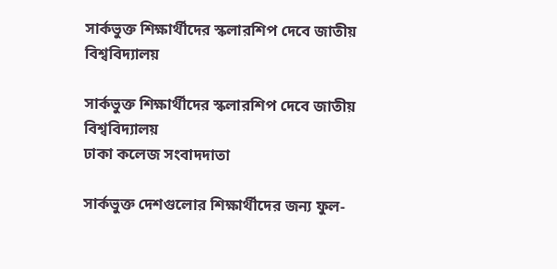সার্কভুক্ত শিক্ষার্থীদের স্কলারশিপ দেবে জাতীয় বিশ্ববিদ্যালয়

সার্কভুক্ত শিক্ষার্থীদের স্কলারশিপ দেবে জাতীয় বিশ্ববিদ্যালয়
ঢাকা কলেজ সংবাদদাতা

সার্কভুক্ত দেশগুলোর শিক্ষার্থীদের জন্য ফুল-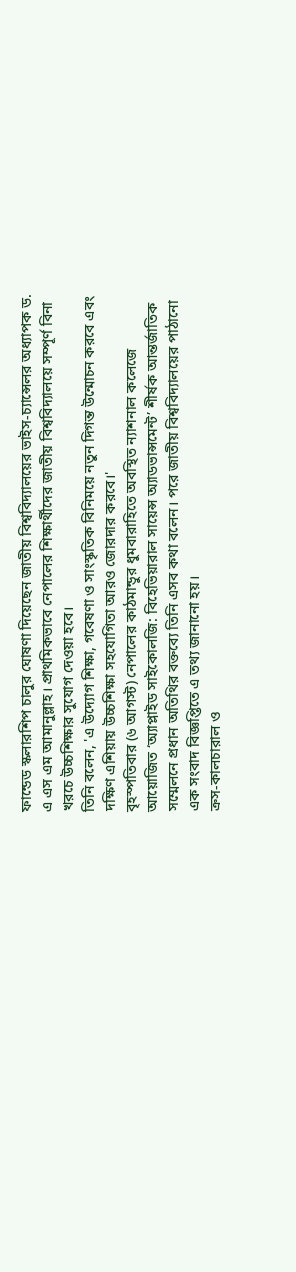ফান্ডেড স্কলারশিপ চালুর ঘোষণা দিয়েছেন জাতীয় বিশ্ববিদ্যালয়ের ভাইস-চ্যান্সেলর অধ্যাপক ড. এ এস এম আমানুল্লাহ। প্রাথমিকভাবে নেপালের শিক্ষার্থীদের জাতীয় বিশ্ববিদ্যালয়ে সম্পূর্ণ বিনা খরচে উচ্চশিক্ষার সুযোগ দেওয়া হবে।
তিনি বলেন, 'এ উদ্যোগ শিক্ষা, গবেষণা ও সাংস্কৃতিক বিনিময়ে নতুন দিগন্ত উন্মোচন করবে এবং দক্ষিণ এশিয়ায় উচ্চশিক্ষা সহযোগিতা আরও জোরদার করবে।'
বৃহস্পতিবার (৬ আগস্ট) নেপালের কাঠমান্ডুর ধুমবারাহিতে অবস্থিত ন্যাশনাল কলেজে আয়োজিত ‘অ্যাপ্লাইড সাইকোলজি: বিহেভিয়ারাল সায়েন্স অ্যাডভান্সমেন্ট’ শীর্ষক আন্তর্জাতিক সম্মেলনে প্রধান অতিথির বক্তব্যে তিনি এসব কথা বলেন। পরে জাতীয় বিশ্ববিদ্যালয়ের পাঠানো এক সংবাদ বিজ্ঞপ্তিতে এ তথ্য জানানো হয়।
ক্রস-কালচারাল ও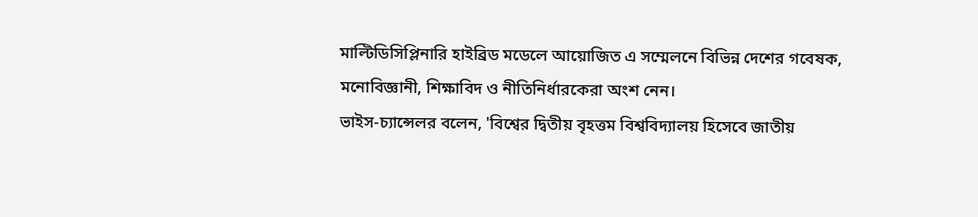মাল্টিডিসিপ্লিনারি হাইব্রিড মডেলে আয়োজিত এ সম্মেলনে বিভিন্ন দেশের গবেষক, মনোবিজ্ঞানী, শিক্ষাবিদ ও নীতিনির্ধারকেরা অংশ নেন।
ভাইস-চ্যান্সেলর বলেন, 'বিশ্বের দ্বিতীয় বৃহত্তম বিশ্ববিদ্যালয় হিসেবে জাতীয়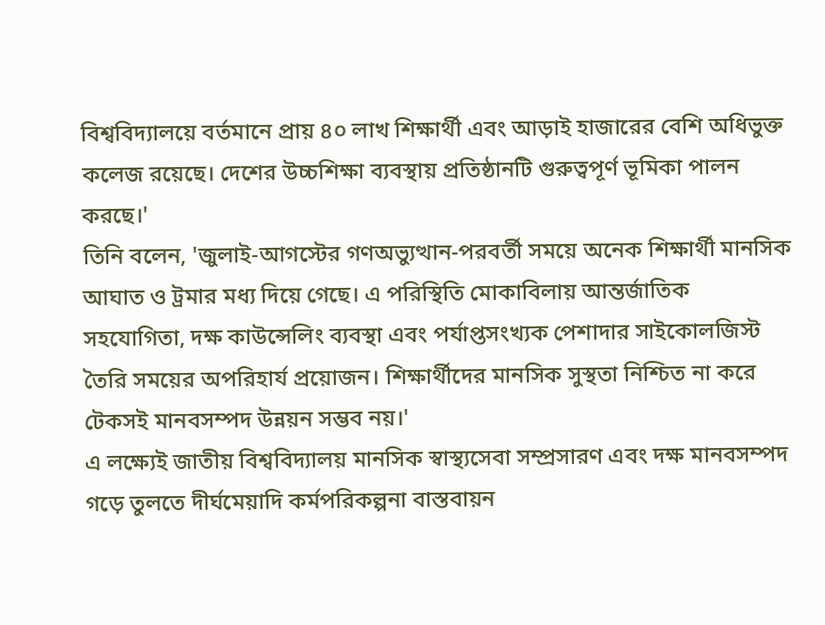বিশ্ববিদ্যালয়ে বর্তমানে প্রায় ৪০ লাখ শিক্ষার্থী এবং আড়াই হাজারের বেশি অধিভুক্ত কলেজ রয়েছে। দেশের উচ্চশিক্ষা ব্যবস্থায় প্রতিষ্ঠানটি গুরুত্বপূর্ণ ভূমিকা পালন করছে।'
তিনি বলেন, 'জুলাই-আগস্টের গণঅভ্যুত্থান-পরবর্তী সময়ে অনেক শিক্ষার্থী মানসিক আঘাত ও ট্রমার মধ্য দিয়ে গেছে। এ পরিস্থিতি মোকাবিলায় আন্তর্জাতিক সহযোগিতা, দক্ষ কাউন্সেলিং ব্যবস্থা এবং পর্যাপ্তসংখ্যক পেশাদার সাইকোলজিস্ট তৈরি সময়ের অপরিহার্য প্রয়োজন। শিক্ষার্থীদের মানসিক সুস্থতা নিশ্চিত না করে টেকসই মানবসম্পদ উন্নয়ন সম্ভব নয়।'
এ লক্ষ্যেই জাতীয় বিশ্ববিদ্যালয় মানসিক স্বাস্থ্যসেবা সম্প্রসারণ এবং দক্ষ মানবসম্পদ গড়ে তুলতে দীর্ঘমেয়াদি কর্মপরিকল্পনা বাস্তবায়ন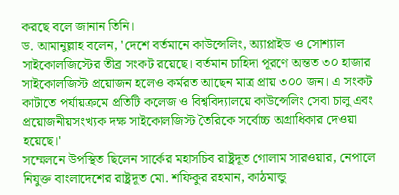করছে বলে জানান তিনি।
ড. আমানুল্লাহ বলেন, 'দেশে বর্তমানে কাউন্সেলিং, অ্যাপ্লাইড ও সোশ্যাল সাইকোলজিস্টের তীব্র সংকট রয়েছে। বর্তমান চাহিদা পূরণে অন্তত ৩০ হাজার সাইকোলজিস্ট প্রয়োজন হলেও কর্মরত আছেন মাত্র প্রায় ৩০০ জন। এ সংকট কাটাতে পর্যায়ক্রমে প্রতিটি কলেজ ও বিশ্ববিদ্যালয়ে কাউন্সেলিং সেবা চালু এবং প্রয়োজনীয়সংখ্যক দক্ষ সাইকোলজিস্ট তৈরিকে সর্বোচ্চ অগ্রাধিকার দেওয়া হয়েছে।'
সম্মেলনে উপস্থিত ছিলেন সার্কের মহাসচিব রাষ্ট্রদূত গোলাম সারওয়ার, নেপালে নিযুক্ত বাংলাদেশের রাষ্ট্রদূত মো. শফিকুর রহমান, কাঠমান্ডু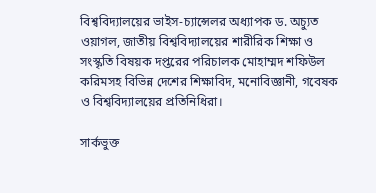বিশ্ববিদ্যালয়ের ভাইস-চ্যান্সেলর অধ্যাপক ড. অচ্যুত ওয়াগল, জাতীয় বিশ্ববিদ্যালয়ের শারীরিক শিক্ষা ও সংস্কৃতি বিষয়ক দপ্তরের পরিচালক মোহাম্মদ শফিউল করিমসহ বিভিন্ন দেশের শিক্ষাবিদ, মনোবিজ্ঞানী, গবেষক ও বিশ্ববিদ্যালয়ের প্রতিনিধিরা।

সার্কভুক্ত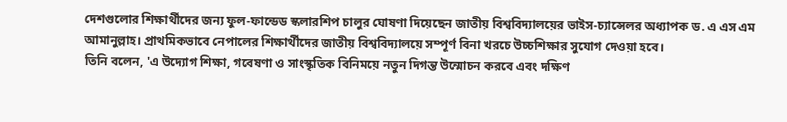দেশগুলোর শিক্ষার্থীদের জন্য ফুল-ফান্ডেড স্কলারশিপ চালুর ঘোষণা দিয়েছেন জাতীয় বিশ্ববিদ্যালয়ের ভাইস-চ্যান্সেলর অধ্যাপক ড. এ এস এম আমানুল্লাহ। প্রাথমিকভাবে নেপালের শিক্ষার্থীদের জাতীয় বিশ্ববিদ্যালয়ে সম্পূর্ণ বিনা খরচে উচ্চশিক্ষার সুযোগ দেওয়া হবে।
তিনি বলেন, 'এ উদ্যোগ শিক্ষা, গবেষণা ও সাংস্কৃতিক বিনিময়ে নতুন দিগন্ত উন্মোচন করবে এবং দক্ষিণ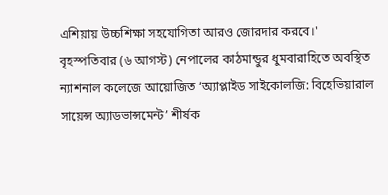এশিয়ায় উচ্চশিক্ষা সহযোগিতা আরও জোরদার করবে।'
বৃহস্পতিবার (৬ আগস্ট) নেপালের কাঠমান্ডুর ধুমবারাহিতে অবস্থিত ন্যাশনাল কলেজে আয়োজিত ‘অ্যাপ্লাইড সাইকোলজি: বিহেভিয়ারাল সায়েন্স অ্যাডভান্সমেন্ট’ শীর্ষক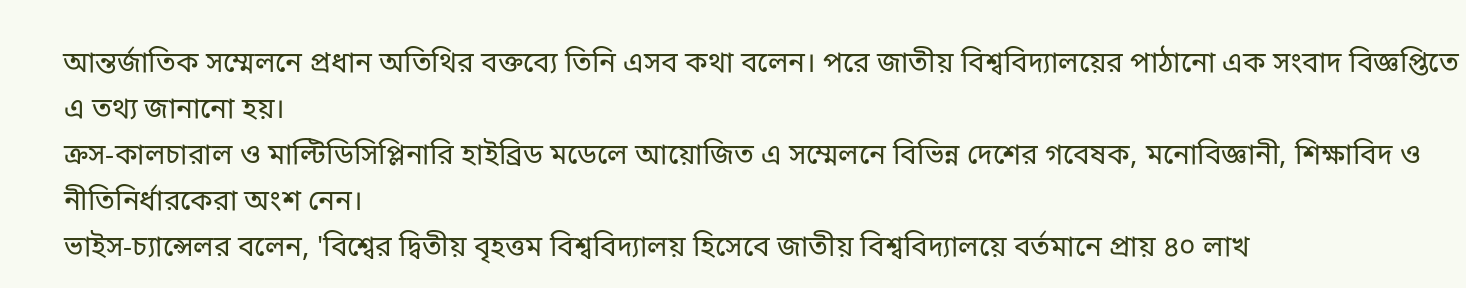আন্তর্জাতিক সম্মেলনে প্রধান অতিথির বক্তব্যে তিনি এসব কথা বলেন। পরে জাতীয় বিশ্ববিদ্যালয়ের পাঠানো এক সংবাদ বিজ্ঞপ্তিতে এ তথ্য জানানো হয়।
ক্রস-কালচারাল ও মাল্টিডিসিপ্লিনারি হাইব্রিড মডেলে আয়োজিত এ সম্মেলনে বিভিন্ন দেশের গবেষক, মনোবিজ্ঞানী, শিক্ষাবিদ ও নীতিনির্ধারকেরা অংশ নেন।
ভাইস-চ্যান্সেলর বলেন, 'বিশ্বের দ্বিতীয় বৃহত্তম বিশ্ববিদ্যালয় হিসেবে জাতীয় বিশ্ববিদ্যালয়ে বর্তমানে প্রায় ৪০ লাখ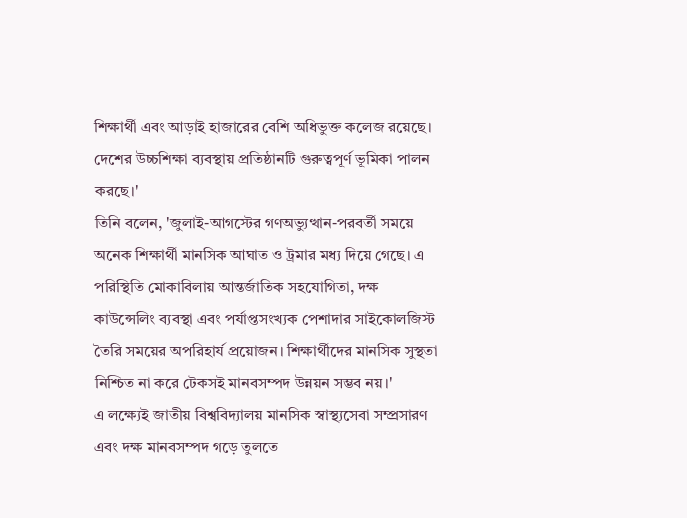শিক্ষার্থী এবং আড়াই হাজারের বেশি অধিভুক্ত কলেজ রয়েছে। দেশের উচ্চশিক্ষা ব্যবস্থায় প্রতিষ্ঠানটি গুরুত্বপূর্ণ ভূমিকা পালন করছে।'
তিনি বলেন, 'জুলাই-আগস্টের গণঅভ্যুত্থান-পরবর্তী সময়ে অনেক শিক্ষার্থী মানসিক আঘাত ও ট্রমার মধ্য দিয়ে গেছে। এ পরিস্থিতি মোকাবিলায় আন্তর্জাতিক সহযোগিতা, দক্ষ কাউন্সেলিং ব্যবস্থা এবং পর্যাপ্তসংখ্যক পেশাদার সাইকোলজিস্ট তৈরি সময়ের অপরিহার্য প্রয়োজন। শিক্ষার্থীদের মানসিক সুস্থতা নিশ্চিত না করে টেকসই মানবসম্পদ উন্নয়ন সম্ভব নয়।'
এ লক্ষ্যেই জাতীয় বিশ্ববিদ্যালয় মানসিক স্বাস্থ্যসেবা সম্প্রসারণ এবং দক্ষ মানবসম্পদ গড়ে তুলতে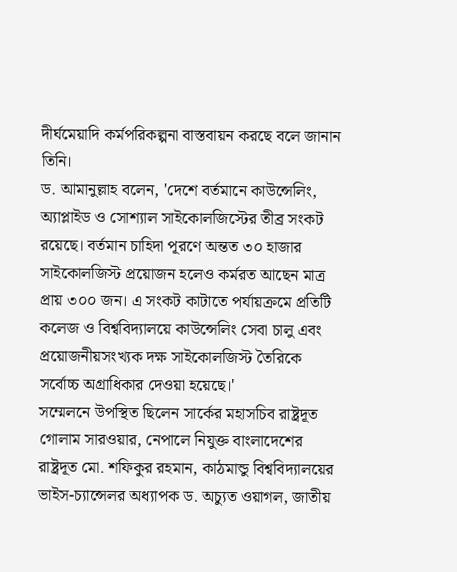দীর্ঘমেয়াদি কর্মপরিকল্পনা বাস্তবায়ন করছে বলে জানান তিনি।
ড. আমানুল্লাহ বলেন, 'দেশে বর্তমানে কাউন্সেলিং, অ্যাপ্লাইড ও সোশ্যাল সাইকোলজিস্টের তীব্র সংকট রয়েছে। বর্তমান চাহিদা পূরণে অন্তত ৩০ হাজার সাইকোলজিস্ট প্রয়োজন হলেও কর্মরত আছেন মাত্র প্রায় ৩০০ জন। এ সংকট কাটাতে পর্যায়ক্রমে প্রতিটি কলেজ ও বিশ্ববিদ্যালয়ে কাউন্সেলিং সেবা চালু এবং প্রয়োজনীয়সংখ্যক দক্ষ সাইকোলজিস্ট তৈরিকে সর্বোচ্চ অগ্রাধিকার দেওয়া হয়েছে।'
সম্মেলনে উপস্থিত ছিলেন সার্কের মহাসচিব রাষ্ট্রদূত গোলাম সারওয়ার, নেপালে নিযুক্ত বাংলাদেশের রাষ্ট্রদূত মো. শফিকুর রহমান, কাঠমান্ডু বিশ্ববিদ্যালয়ের ভাইস-চ্যান্সেলর অধ্যাপক ড. অচ্যুত ওয়াগল, জাতীয়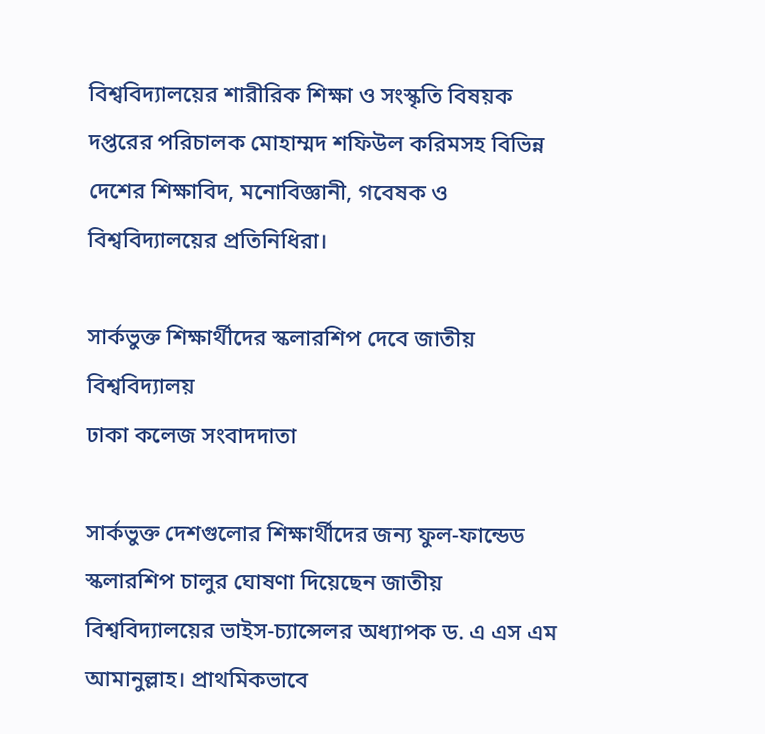বিশ্ববিদ্যালয়ের শারীরিক শিক্ষা ও সংস্কৃতি বিষয়ক দপ্তরের পরিচালক মোহাম্মদ শফিউল করিমসহ বিভিন্ন দেশের শিক্ষাবিদ, মনোবিজ্ঞানী, গবেষক ও বিশ্ববিদ্যালয়ের প্রতিনিধিরা।

সার্কভুক্ত শিক্ষার্থীদের স্কলারশিপ দেবে জাতীয় বিশ্ববিদ্যালয়
ঢাকা কলেজ সংবাদদাতা

সার্কভুক্ত দেশগুলোর শিক্ষার্থীদের জন্য ফুল-ফান্ডেড স্কলারশিপ চালুর ঘোষণা দিয়েছেন জাতীয় বিশ্ববিদ্যালয়ের ভাইস-চ্যান্সেলর অধ্যাপক ড. এ এস এম আমানুল্লাহ। প্রাথমিকভাবে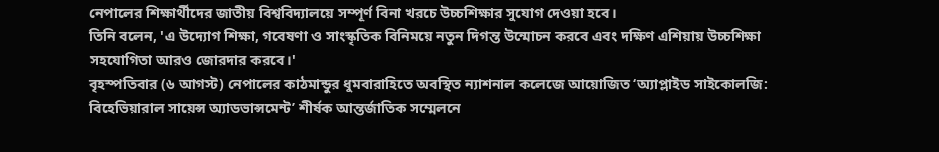নেপালের শিক্ষার্থীদের জাতীয় বিশ্ববিদ্যালয়ে সম্পূর্ণ বিনা খরচে উচ্চশিক্ষার সুযোগ দেওয়া হবে।
তিনি বলেন, 'এ উদ্যোগ শিক্ষা, গবেষণা ও সাংস্কৃতিক বিনিময়ে নতুন দিগন্ত উন্মোচন করবে এবং দক্ষিণ এশিয়ায় উচ্চশিক্ষা সহযোগিতা আরও জোরদার করবে।'
বৃহস্পতিবার (৬ আগস্ট) নেপালের কাঠমান্ডুর ধুমবারাহিতে অবস্থিত ন্যাশনাল কলেজে আয়োজিত ‘অ্যাপ্লাইড সাইকোলজি: বিহেভিয়ারাল সায়েন্স অ্যাডভান্সমেন্ট’ শীর্ষক আন্তর্জাতিক সম্মেলনে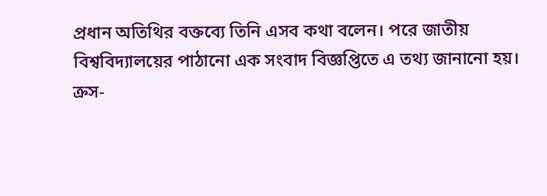প্রধান অতিথির বক্তব্যে তিনি এসব কথা বলেন। পরে জাতীয় বিশ্ববিদ্যালয়ের পাঠানো এক সংবাদ বিজ্ঞপ্তিতে এ তথ্য জানানো হয়।
ক্রস-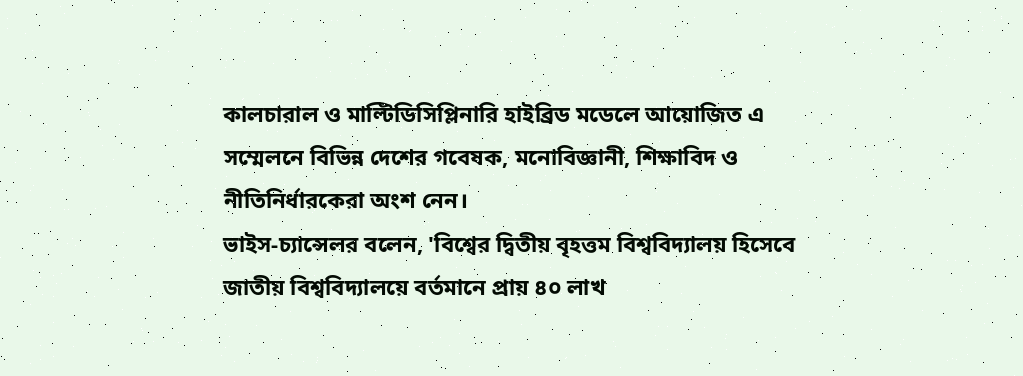কালচারাল ও মাল্টিডিসিপ্লিনারি হাইব্রিড মডেলে আয়োজিত এ সম্মেলনে বিভিন্ন দেশের গবেষক, মনোবিজ্ঞানী, শিক্ষাবিদ ও নীতিনির্ধারকেরা অংশ নেন।
ভাইস-চ্যান্সেলর বলেন, 'বিশ্বের দ্বিতীয় বৃহত্তম বিশ্ববিদ্যালয় হিসেবে জাতীয় বিশ্ববিদ্যালয়ে বর্তমানে প্রায় ৪০ লাখ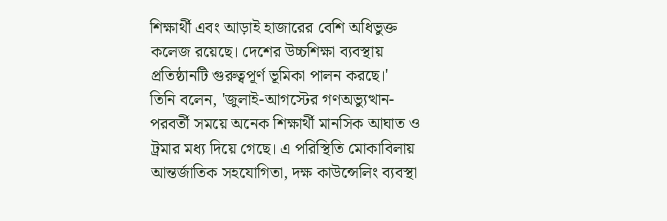শিক্ষার্থী এবং আড়াই হাজারের বেশি অধিভুক্ত কলেজ রয়েছে। দেশের উচ্চশিক্ষা ব্যবস্থায় প্রতিষ্ঠানটি গুরুত্বপূর্ণ ভূমিকা পালন করছে।'
তিনি বলেন, 'জুলাই-আগস্টের গণঅভ্যুত্থান-পরবর্তী সময়ে অনেক শিক্ষার্থী মানসিক আঘাত ও ট্রমার মধ্য দিয়ে গেছে। এ পরিস্থিতি মোকাবিলায় আন্তর্জাতিক সহযোগিতা, দক্ষ কাউন্সেলিং ব্যবস্থা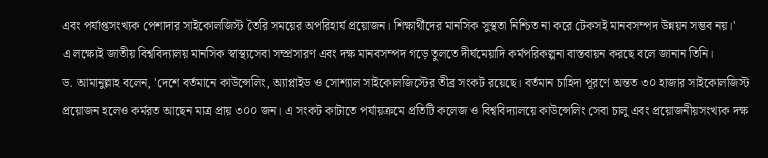এবং পর্যাপ্তসংখ্যক পেশাদার সাইকোলজিস্ট তৈরি সময়ের অপরিহার্য প্রয়োজন। শিক্ষার্থীদের মানসিক সুস্থতা নিশ্চিত না করে টেকসই মানবসম্পদ উন্নয়ন সম্ভব নয়।'
এ লক্ষ্যেই জাতীয় বিশ্ববিদ্যালয় মানসিক স্বাস্থ্যসেবা সম্প্রসারণ এবং দক্ষ মানবসম্পদ গড়ে তুলতে দীর্ঘমেয়াদি কর্মপরিকল্পনা বাস্তবায়ন করছে বলে জানান তিনি।
ড. আমানুল্লাহ বলেন, 'দেশে বর্তমানে কাউন্সেলিং, অ্যাপ্লাইড ও সোশ্যাল সাইকোলজিস্টের তীব্র সংকট রয়েছে। বর্তমান চাহিদা পূরণে অন্তত ৩০ হাজার সাইকোলজিস্ট প্রয়োজন হলেও কর্মরত আছেন মাত্র প্রায় ৩০০ জন। এ সংকট কাটাতে পর্যায়ক্রমে প্রতিটি কলেজ ও বিশ্ববিদ্যালয়ে কাউন্সেলিং সেবা চালু এবং প্রয়োজনীয়সংখ্যক দক্ষ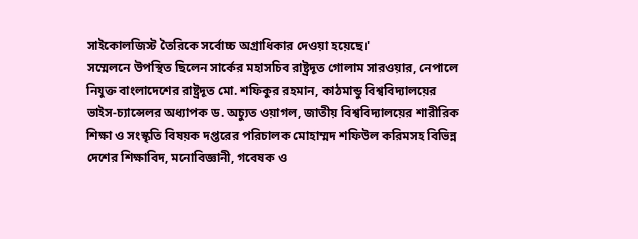সাইকোলজিস্ট তৈরিকে সর্বোচ্চ অগ্রাধিকার দেওয়া হয়েছে।'
সম্মেলনে উপস্থিত ছিলেন সার্কের মহাসচিব রাষ্ট্রদূত গোলাম সারওয়ার, নেপালে নিযুক্ত বাংলাদেশের রাষ্ট্রদূত মো. শফিকুর রহমান, কাঠমান্ডু বিশ্ববিদ্যালয়ের ভাইস-চ্যান্সেলর অধ্যাপক ড. অচ্যুত ওয়াগল, জাতীয় বিশ্ববিদ্যালয়ের শারীরিক শিক্ষা ও সংস্কৃতি বিষয়ক দপ্তরের পরিচালক মোহাম্মদ শফিউল করিমসহ বিভিন্ন দেশের শিক্ষাবিদ, মনোবিজ্ঞানী, গবেষক ও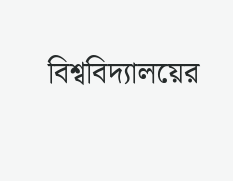বিশ্ববিদ্যালয়ের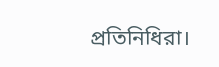প্রতিনিধিরা।